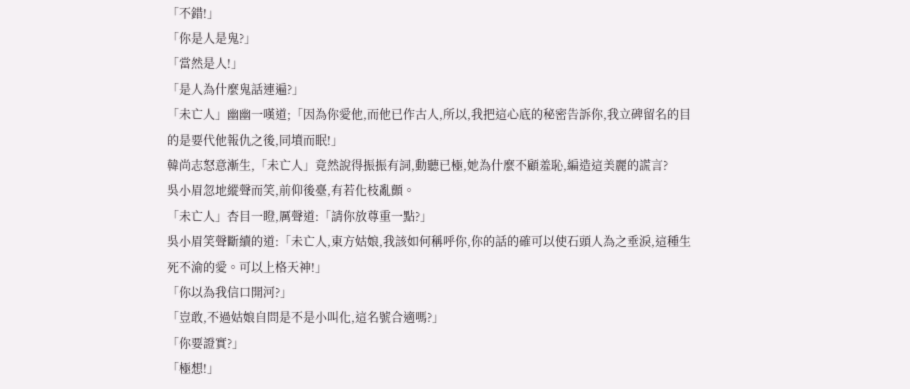「不錯!」
「你是人是鬼?」
「當然是人!」
「是人為什麼鬼話連遍?」
「未亡人」幽幽一嘆道;「因為你愛他,而他已作古人,所以,我把這心底的秘密告訴你,我立碑留名的目的是要代他報仇之後,同墳而眠!」
韓尚志怒意漸生,「未亡人」竟然說得振振有詞,動聽已極,她為什麼不顧羞恥,編造這美麗的謊言?
吳小眉忽地縱聲而笑,前仰後臺,有若化枝亂顫。
「未亡人」杏目一瞪,厲聲道:「請你放尊重一點?」
吳小眉笑聲斷續的道:「未亡人,東方姑娘,我該如何稱呼你,你的話的確可以使石頭人為之垂淚,這種生死不渝的愛。可以上格天神!」
「你以為我信口開河?」
「豈敢,不過姑娘自問是不是小叫化,這名號合適嗎?」
「你要證實?」
「極想!」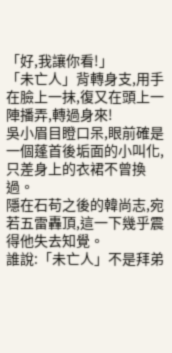「好,我讓你看!」
「未亡人」背轉身支,用手在臉上一抹,復又在頭上一陣播弄,轉過身來!
吳小眉目瞪口呆,眼前確是一個蓬首後垢面的小叫化,只差身上的衣裙不曾換過。
隱在石苟之後的韓尚志,宛若五雷轟頂,這一下幾乎震得他失去知覺。
誰說:「未亡人」不是拜弟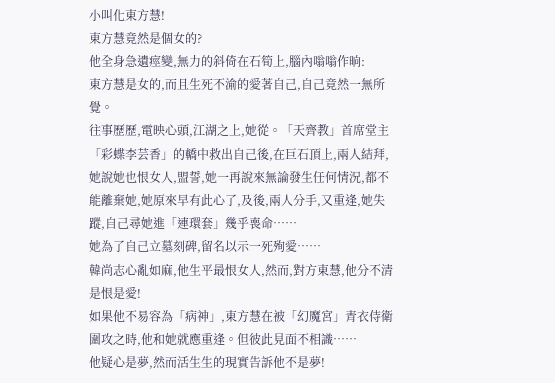小叫化東方慧!
東方慧竟然是個女的?
他全身急遺痙變,無力的斜倚在石筍上,腦內嗡嗡作晌:
東方慧是女的,而且生死不渝的愛著自己,自己竟然一無所覺。
往事歷歷,電映心頭,江湖之上,她從。「天齊教」首席堂主「彩蝶李芸香」的轎中救出自己後,在巨石頂上,兩人結拜,她說她也恨女人,盟誓,她一再說來無論發生任何情況,都不能離棄她,她原來早有此心了,及後,兩人分手,又重逢,她失蹤,自己尋她進「連環套」幾乎喪命……
她為了自己立墓刻碑,留名以示一死殉愛……
韓尚志心亂如麻,他生平最恨女人,然而,對方東慧,他分不清是恨是愛!
如果他不易容為「病神」,東方慧在被「幻魔宮」青衣侍衛圍攻之時,他和她就應重逢。但彼此見面不相識……
他疑心是夢,然而活生生的現實告訴他不是夢!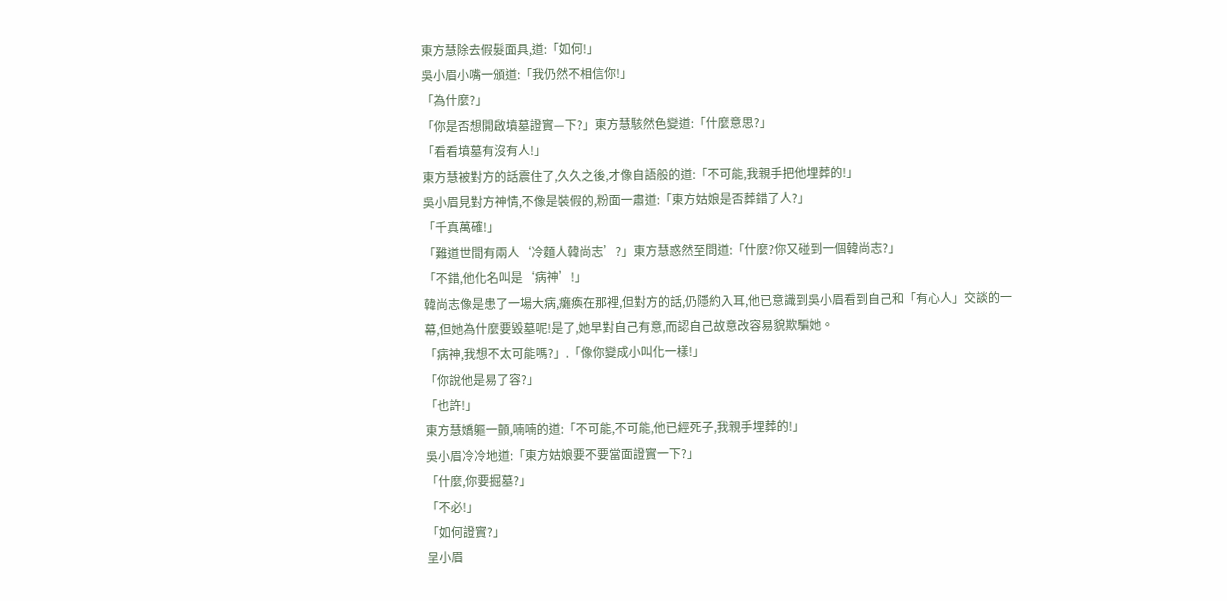東方慧除去假髮面具,道:「如何!」
吳小眉小嘴一頒道:「我仍然不相信你!」
「為什麼?」
「你是否想開啟墳墓證實—下?」東方慧駭然色變道:「什麼意思?」
「看看墳墓有沒有人!」
東方慧被對方的話震住了,久久之後,才像自語般的道:「不可能,我親手把他埋葬的!」
吳小眉見對方神情,不像是裝假的,粉面一肅道:「東方姑娘是否葬錯了人?」
「千真萬確!」
「難道世間有兩人‘冷麵人韓尚志’?」東方慧惑然至問道:「什麼?你又碰到一個韓尚志?」
「不錯,他化名叫是‘病神’!」
韓尚志像是患了一場大病,癱瘓在那裡,但對方的話,仍隱約入耳,他已意識到吳小眉看到自己和「有心人」交談的一幕,但她為什麼要毀墓呢!是了,她早對自己有意,而認自己故意改容易貌欺騙她。
「病神,我想不太可能嗎?」.「像你變成小叫化一樣!」
「你說他是易了容?」
「也許!」
東方慧嬌軀一顫,喃喃的道:「不可能,不可能,他已經死子,我親手埋葬的!」
吳小眉冷冷地道:「東方姑娘要不要當面證實一下?」
「什麼,你要掘墓?」
「不必!」
「如何證實?」
呈小眉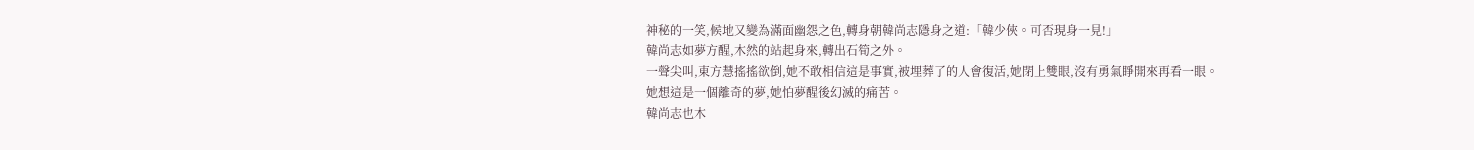神秘的一笑,候地又變為滿面幽怨之色,轉身朝韓尚志隱身之道:「韓少俠。可否現身一見!」
韓尚志如夢方醒,木然的站起身來,轉出石筍之外。
一聲尖叫,東方慧搖搖欲倒,她不敢相信這是事實,被埋葬了的人會復活,她閉上雙眼,沒有勇氣睜開來再看一眼。
她想這是一個離奇的夢,她怕夢醒後幻滅的痛苦。
韓尚志也木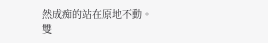然成痴的站在原地不動。
雙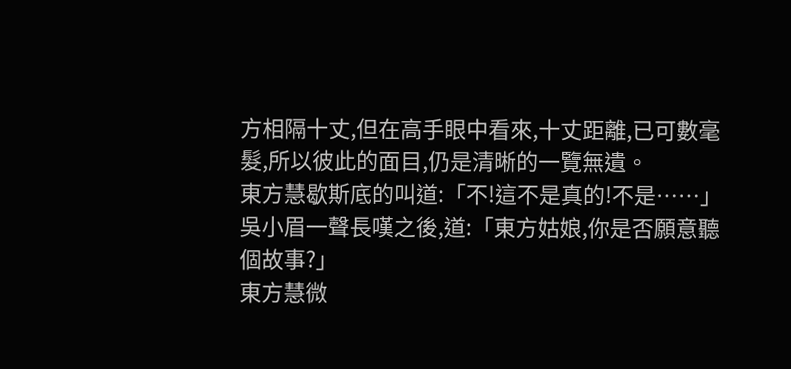方相隔十丈,但在高手眼中看來,十丈距離,已可數毫髮,所以彼此的面目,仍是清晰的一覽無遺。
東方慧歇斯底的叫道:「不!這不是真的!不是……」
吳小眉一聲長嘆之後,道:「東方姑娘,你是否願意聽個故事?」
東方慧微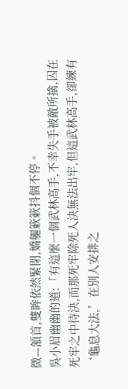微—頷首,雙眸依然緊閉,嬌軀簌簌抖個不停。
吳小眉幽幽的道:「有這麼一個武林高手,不幸失手被敵所擒,囚在死牢之中待決,而那死牢除死人決無法出牢,但這武林高手,卻練有‘龜息大法,’在別人安排之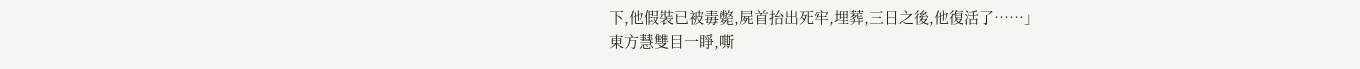下,他假裝已被毒斃,屍首抬出死牢,埋葬,三日之後,他復活了……」
東方慧雙目一睜,嘶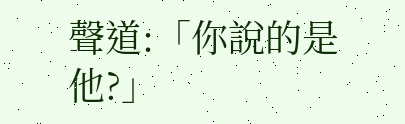聲道:「你說的是他?」